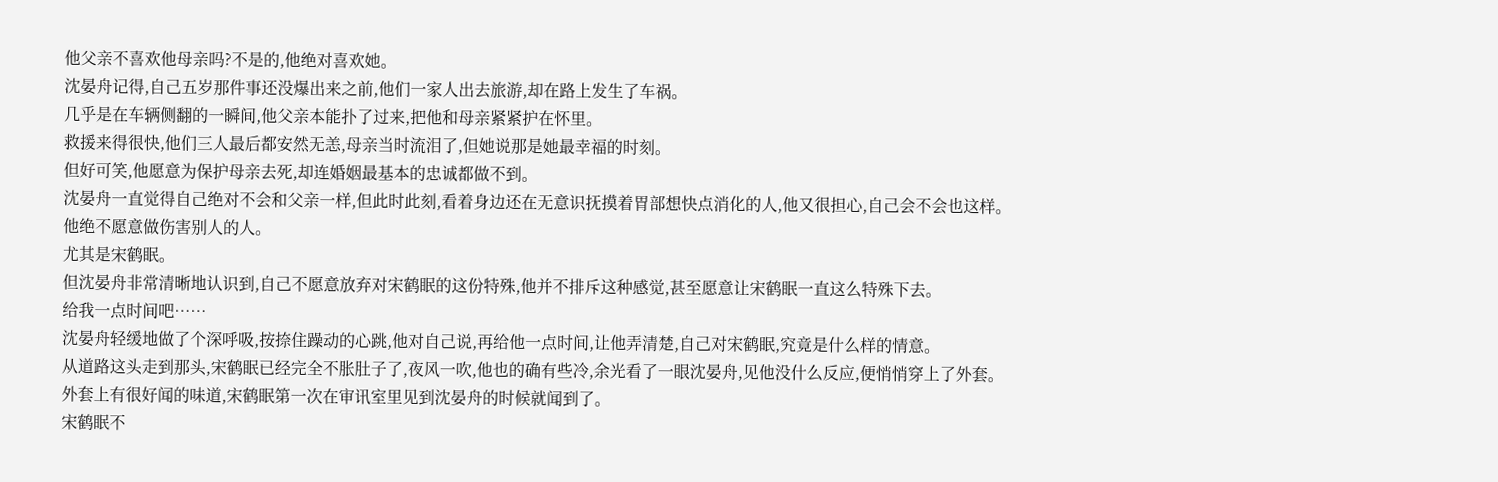他父亲不喜欢他母亲吗?不是的,他绝对喜欢她。
沈晏舟记得,自己五岁那件事还没爆出来之前,他们一家人出去旅游,却在路上发生了车祸。
几乎是在车辆侧翻的一瞬间,他父亲本能扑了过来,把他和母亲紧紧护在怀里。
救援来得很快,他们三人最后都安然无恙,母亲当时流泪了,但她说那是她最幸福的时刻。
但好可笑,他愿意为保护母亲去死,却连婚姻最基本的忠诚都做不到。
沈晏舟一直觉得自己绝对不会和父亲一样,但此时此刻,看着身边还在无意识抚摸着胃部想快点消化的人,他又很担心,自己会不会也这样。
他绝不愿意做伤害别人的人。
尤其是宋鹤眠。
但沈晏舟非常清晰地认识到,自己不愿意放弃对宋鹤眠的这份特殊,他并不排斥这种感觉,甚至愿意让宋鹤眠一直这么特殊下去。
给我一点时间吧……
沈晏舟轻缓地做了个深呼吸,按捺住躁动的心跳,他对自己说,再给他一点时间,让他弄清楚,自己对宋鹤眠,究竟是什么样的情意。
从道路这头走到那头,宋鹤眠已经完全不胀肚子了,夜风一吹,他也的确有些冷,余光看了一眼沈晏舟,见他没什么反应,便悄悄穿上了外套。
外套上有很好闻的味道,宋鹤眠第一次在审讯室里见到沈晏舟的时候就闻到了。
宋鹤眠不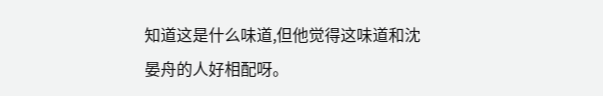知道这是什么味道,但他觉得这味道和沈晏舟的人好相配呀。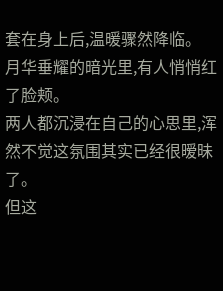套在身上后,温暖骤然降临。
月华垂耀的暗光里,有人悄悄红了脸颊。
两人都沉浸在自己的心思里,浑然不觉这氛围其实已经很暧昧了。
但这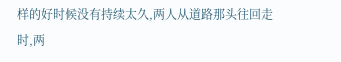样的好时候没有持续太久,两人从道路那头往回走时,两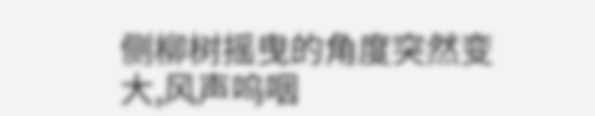侧柳树摇曳的角度突然变大,风声呜咽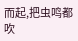而起,把虫鸣都吹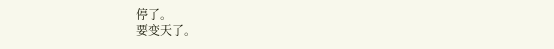停了。
要变天了。